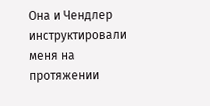Она и Чендлер инструктировали меня на протяжении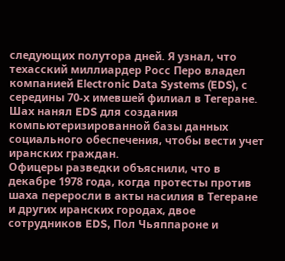следующих полутора дней. Я узнал, что техасский миллиардер Росс Перо владел компанией Electronic Data Systems (EDS), с середины 70-х имевшей филиал в Тегеране. Шах нанял EDS для создания компьютеризированной базы данных социального обеспечения, чтобы вести учет иранских граждан.
Офицеры разведки объяснили, что в декабре 1978 года, когда протесты против шаха переросли в акты насилия в Тегеране и других иранских городах, двое сотрудников EDS, Пол Чьяппароне и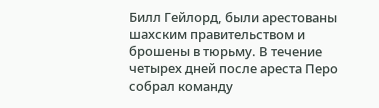Билл Гейлорд, были арестованы шахским правительством и брошены в тюрьму. В течение четырех дней после ареста Перо собрал команду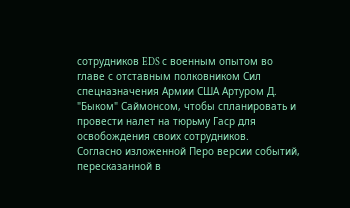сотрудников EDS с военным опытом во главе с отставным полковником Сил спецназначения Армии США Артуром Д. "Быком" Саймонсом, чтобы спланировать и провести налет на тюрьму Гаср для освобождения своих сотрудников.
Согласно изложенной Перо версии событий, пересказанной в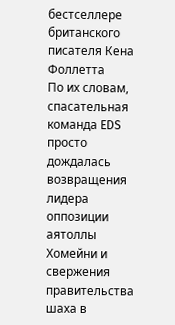бестселлере британского писателя Кена Фоллетта
По их словам, спасательная команда EDS просто дождалась возвращения лидера оппозиции аятоллы Хомейни и свержения правительства шаха в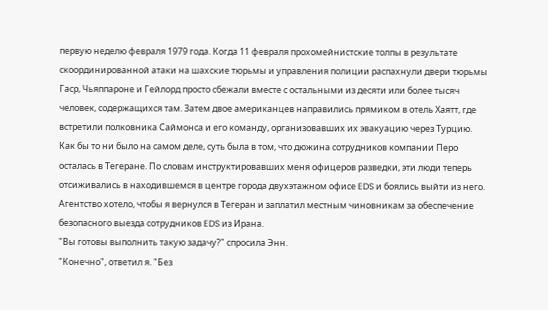первую неделю февраля 1979 года. Когда 11 февраля прохомейнистские толпы в результате скоординированной атаки на шахские тюрьмы и управления полиции распахнули двери тюрьмы Гаср, Чьяппароне и Гейлорд просто сбежали вместе с остальными из десяти или более тысяч человек, содержащихся там. Затем двое американцев направились прямиком в отель Хаятт, где встретили полковника Саймонса и его команду, организовавших их эвакуацию через Турцию.
Как бы то ни было на самом деле, суть была в том, что дюжина сотрудников компании Перо осталась в Тегеране. По словам инструктировавших меня офицеров разведки, эти люди теперь отсиживались в находившемся в центре города двухэтажном офисе EDS и боялись выйти из него.
Агентство хотело, чтобы я вернулся в Тегеран и заплатил местным чиновникам за обеспечение безопасного выезда сотрудников EDS из Ирана.
"Вы готовы выполнить такую задачу?" спросила Энн.
"Конечно", ответил я. "Без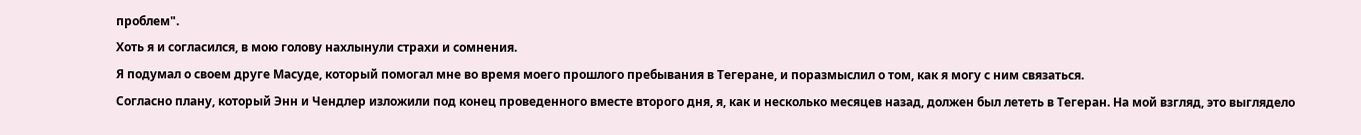проблем".
Хоть я и согласился, в мою голову нахлынули страхи и сомнения.
Я подумал о своем друге Масуде, который помогал мне во время моего прошлого пребывания в Тегеране, и поразмыслил о том, как я могу с ним связаться.
Согласно плану, который Энн и Чендлер изложили под конец проведенного вместе второго дня, я, как и несколько месяцев назад, должен был лететь в Тегеран. На мой взгляд, это выглядело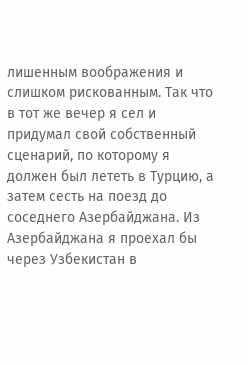лишенным воображения и слишком рискованным. Так что в тот же вечер я сел и придумал свой собственный сценарий, по которому я должен был лететь в Турцию, а затем сесть на поезд до соседнего Азербайджана. Из Азербайджана я проехал бы через Узбекистан в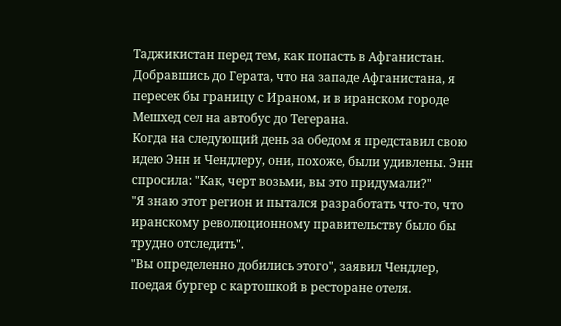Таджикистан перед тем, как попасть в Афганистан. Добравшись до Герата, что на западе Афганистана, я пересек бы границу с Ираном, и в иранском городе Мешхед сел на автобус до Тегерана.
Когда на следующий день за обедом я представил свою идею Энн и Чендлеру, они, похоже, были удивлены. Энн спросила: "Как, черт возьми, вы это придумали?"
"Я знаю этот регион и пытался разработать что-то, что иранскому революционному правительству было бы трудно отследить".
"Вы определенно добились этого", заявил Чендлер, поедая бургер с картошкой в ресторане отеля.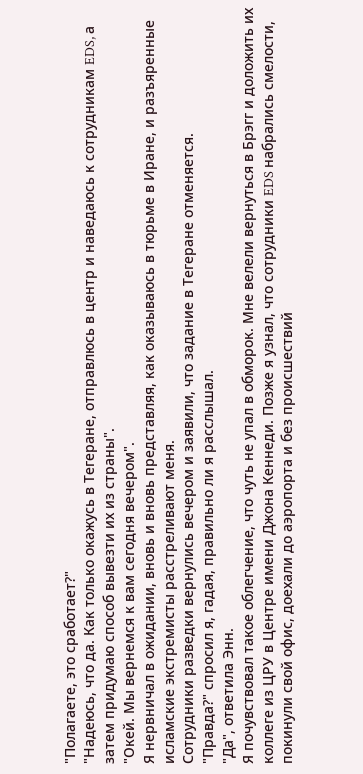"Полагаете, это сработает?"
"Надеюсь, что да. Как только окажусь в Тегеране, отправлюсь в центр и наведаюсь к сотрудникам EDS, а затем придумаю способ вывезти их из страны".
"Окей. Мы вернемся к вам сегодня вечером".
Я нервничал в ожидании, вновь и вновь представляя, как оказываюсь в тюрьме в Иране, и разъяренные исламские экстремисты расстреливают меня.
Сотрудники разведки вернулись вечером и заявили, что задание в Тегеране отменяется.
"Правда?" спросил я, гадая, правильно ли я расслышал.
"Да", ответила Энн.
Я почувствовал такое облегчение, что чуть не упал в обморок. Мне велели вернуться в Брэгг и доложить их коллеге из ЦРУ в Центре имени Джона Кеннеди. Позже я узнал, что сотрудники EDS набрались смелости, покинули свой офис, доехали до аэропорта и без происшествий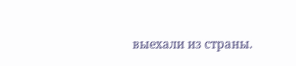выехали из страны.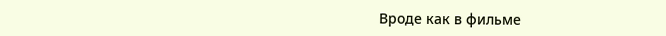Вроде как в фильме